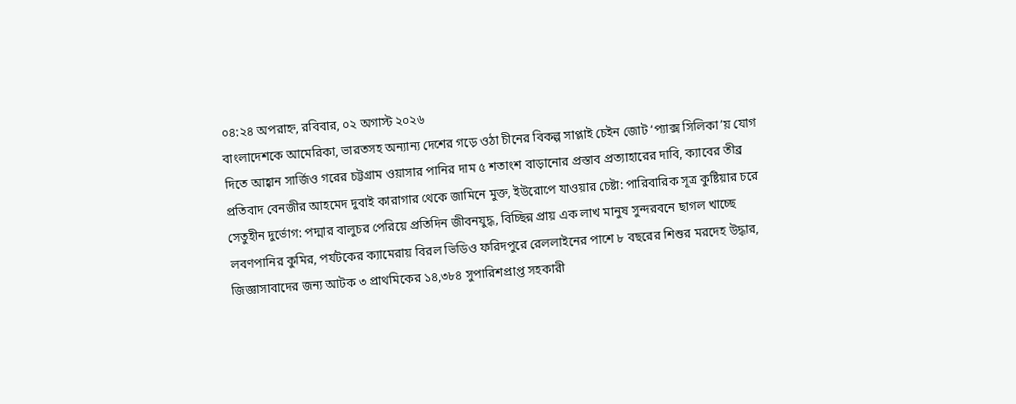০৪:২৪ অপরাহ্ন, রবিবার, ০২ অগাস্ট ২০২৬
বাংলাদেশকে আমেরিকা, ভারতসহ অন্যান্য দেশের গড়ে ওঠা চীনের বিকল্প সাপ্লাই চেইন জোট ‘প্যাক্স সিলিকা’য় যোগ দিতে আহ্বান সার্জিও গরের চট্টগ্রাম ওয়াসার পানির দাম ৫ শতাংশ বাড়ানোর প্রস্তাব প্রত্যাহারের দাবি, ক্যাবের তীব্র প্রতিবাদ বেনজীর আহমেদ দুবাই কারাগার থেকে জামিনে মুক্ত, ইউরোপে যাওয়ার চেষ্টা: পারিবারিক সূত্র কুষ্টিয়ার চরে সেতুহীন দুর্ভোগ: পদ্মার বালুচর পেরিয়ে প্রতিদিন জীবনযুদ্ধ, বিচ্ছিন্ন প্রায় এক লাখ মানুষ সুন্দরবনে ছাগল খাচ্ছে লবণপানির কুমির, পর্যটকের ক্যামেরায় বিরল ভিডিও ফরিদপুরে রেললাইনের পাশে ৮ বছরের শিশুর মরদেহ উদ্ধার, জিজ্ঞাসাবাদের জন্য আটক ৩ প্রাথমিকের ১৪,৩৮৪ সুপারিশপ্রাপ্ত সহকারী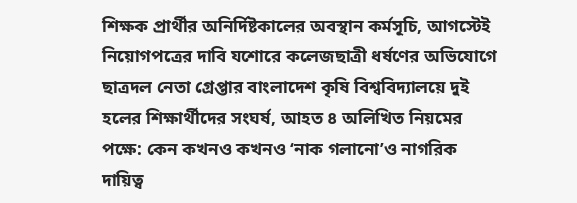শিক্ষক প্রার্থীর অনির্দিষ্টকালের অবস্থান কর্মসূচি, আগস্টেই নিয়োগপত্রের দাবি যশোরে কলেজছাত্রী ধর্ষণের অভিযোগে ছাত্রদল নেতা গ্রেপ্তার বাংলাদেশ কৃষি বিশ্ববিদ্যালয়ে দুই হলের শিক্ষার্থীদের সংঘর্ষ, আহত ৪ অলিখিত নিয়মের পক্ষে: কেন কখনও কখনও ‘নাক গলানো’ও নাগরিক দায়িত্ব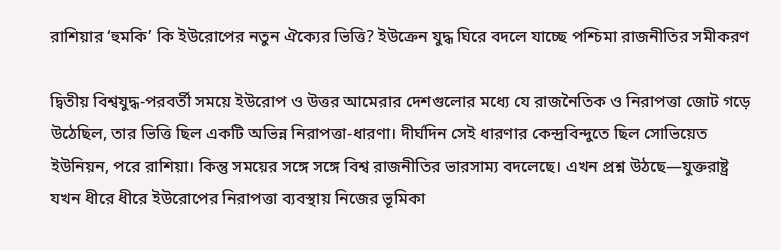রাশিয়ার ‘হুমকি’ কি ইউরোপের নতুন ঐক্যের ভিত্তি? ইউক্রেন যুদ্ধ ঘিরে বদলে যাচ্ছে পশ্চিমা রাজনীতির সমীকরণ

দ্বিতীয় বিশ্বযুদ্ধ-পরবর্তী সময়ে ইউরোপ ও উত্তর আমেরার দেশগুলোর মধ্যে যে রাজনৈতিক ও নিরাপত্তা জোট গড়ে উঠেছিল, তার ভিত্তি ছিল একটি অভিন্ন নিরাপত্তা-ধারণা। দীর্ঘদিন সেই ধারণার কেন্দ্রবিন্দুতে ছিল সোভিয়েত ইউনিয়ন, পরে রাশিয়া। কিন্তু সময়ের সঙ্গে সঙ্গে বিশ্ব রাজনীতির ভারসাম্য বদলেছে। এখন প্রশ্ন উঠছে—যুক্তরাষ্ট্র যখন ধীরে ধীরে ইউরোপের নিরাপত্তা ব্যবস্থায় নিজের ভূমিকা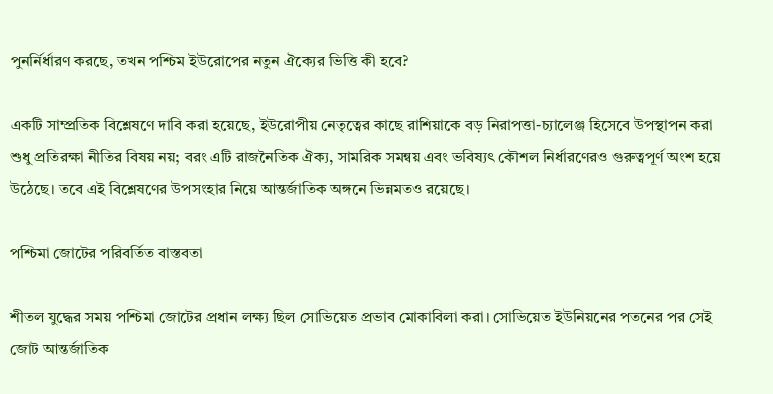পুনর্নির্ধারণ করছে, তখন পশ্চিম ইউরোপের নতুন ঐক্যের ভিত্তি কী হবে?

একটি সাম্প্রতিক বিশ্লেষণে দাবি করা হয়েছে, ইউরোপীয় নেতৃত্বের কাছে রাশিয়াকে বড় নিরাপত্তা-চ্যালেঞ্জ হিসেবে উপস্থাপন করা শুধু প্রতিরক্ষা নীতির বিষয় নয়; বরং এটি রাজনৈতিক ঐক্য, সামরিক সমন্বয় এবং ভবিষ্যৎ কৌশল নির্ধারণেরও গুরুত্বপূর্ণ অংশ হয়ে উঠেছে। তবে এই বিশ্লেষণের উপসংহার নিয়ে আন্তর্জাতিক অঙ্গনে ভিন্নমতও রয়েছে।

পশ্চিমা জোটের পরিবর্তিত বাস্তবতা

শীতল যুদ্ধের সময় পশ্চিমা জোটের প্রধান লক্ষ্য ছিল সোভিয়েত প্রভাব মোকাবিলা করা। সোভিয়েত ইউনিয়নের পতনের পর সেই জোট আন্তর্জাতিক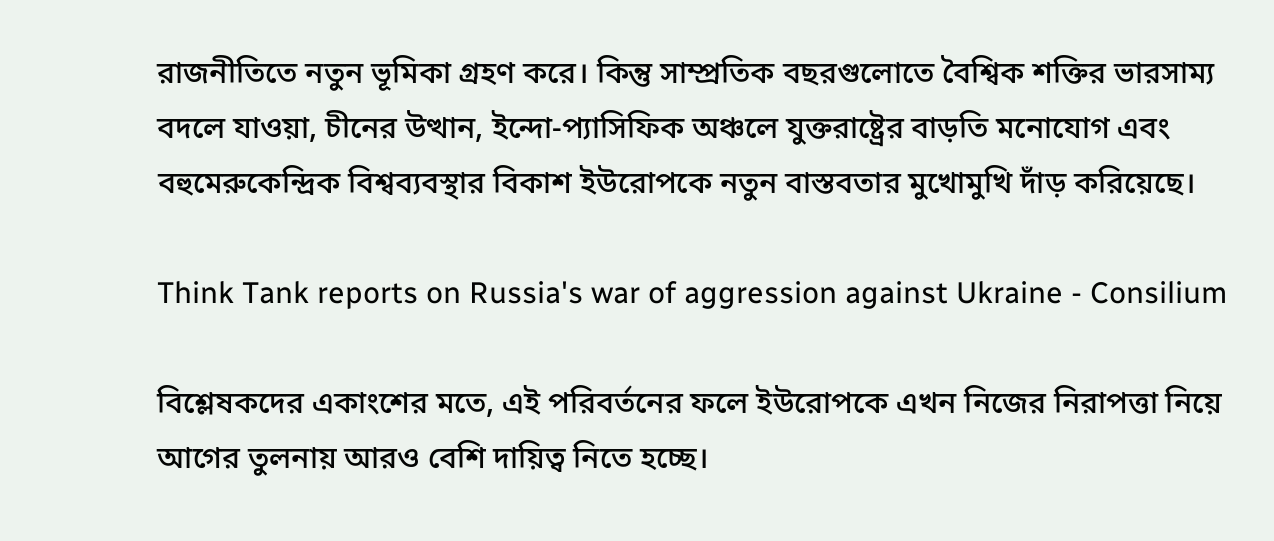রাজনীতিতে নতুন ভূমিকা গ্রহণ করে। কিন্তু সাম্প্রতিক বছরগুলোতে বৈশ্বিক শক্তির ভারসাম্য বদলে যাওয়া, চীনের উত্থান, ইন্দো-প্যাসিফিক অঞ্চলে যুক্তরাষ্ট্রের বাড়তি মনোযোগ এবং বহুমেরুকেন্দ্রিক বিশ্বব্যবস্থার বিকাশ ইউরোপকে নতুন বাস্তবতার মুখোমুখি দাঁড় করিয়েছে।

Think Tank reports on Russia's war of aggression against Ukraine - Consilium

বিশ্লেষকদের একাংশের মতে, এই পরিবর্তনের ফলে ইউরোপকে এখন নিজের নিরাপত্তা নিয়ে আগের তুলনায় আরও বেশি দায়িত্ব নিতে হচ্ছে।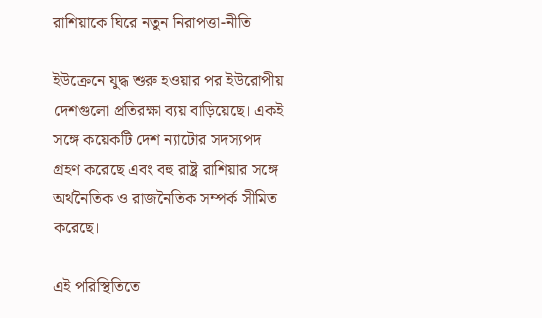রাশিয়াকে ঘিরে নতুন নিরাপত্তা-নীতি

ইউক্রেনে যুদ্ধ শুরু হওয়ার পর ইউরোপীয় দেশগুলো প্রতিরক্ষা ব্যয় বাড়িয়েছে। একই সঙ্গে কয়েকটি দেশ ন্যাটোর সদস্যপদ গ্রহণ করেছে এবং বহু রাষ্ট্র রাশিয়ার সঙ্গে অর্থনৈতিক ও রাজনৈতিক সম্পর্ক সীমিত করেছে।

এই পরিস্থিতিতে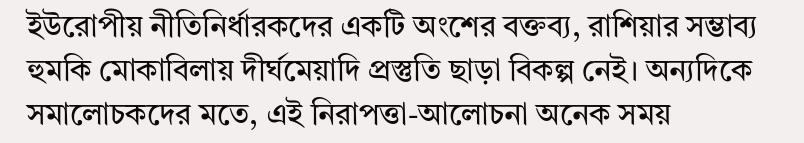ইউরোপীয় নীতিনির্ধারকদের একটি অংশের বক্তব্য, রাশিয়ার সম্ভাব্য হুমকি মোকাবিলায় দীর্ঘমেয়াদি প্রস্তুতি ছাড়া বিকল্প নেই। অন্যদিকে সমালোচকদের মতে, এই নিরাপত্তা-আলোচনা অনেক সময়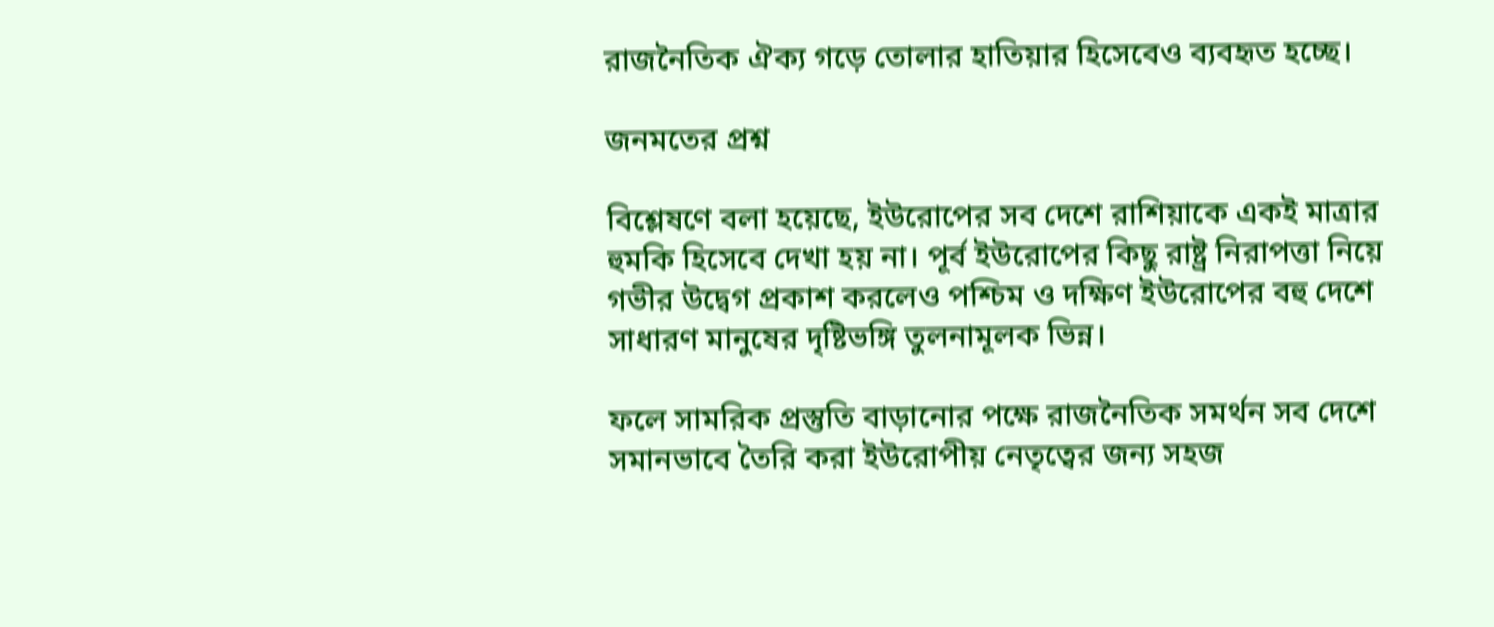রাজনৈতিক ঐক্য গড়ে তোলার হাতিয়ার হিসেবেও ব্যবহৃত হচ্ছে।

জনমতের প্রশ্ন

বিশ্লেষণে বলা হয়েছে, ইউরোপের সব দেশে রাশিয়াকে একই মাত্রার হুমকি হিসেবে দেখা হয় না। পূর্ব ইউরোপের কিছু রাষ্ট্র নিরাপত্তা নিয়ে গভীর উদ্বেগ প্রকাশ করলেও পশ্চিম ও দক্ষিণ ইউরোপের বহু দেশে সাধারণ মানুষের দৃষ্টিভঙ্গি তুলনামূলক ভিন্ন।

ফলে সামরিক প্রস্তুতি বাড়ানোর পক্ষে রাজনৈতিক সমর্থন সব দেশে সমানভাবে তৈরি করা ইউরোপীয় নেতৃত্বের জন্য সহজ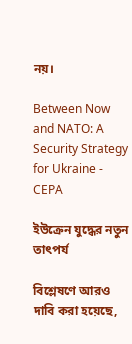নয়।

Between Now and NATO: A Security Strategy for Ukraine - CEPA

ইউক্রেন যুদ্ধের নতুন তাৎপর্য

বিশ্লেষণে আরও দাবি করা হয়েছে,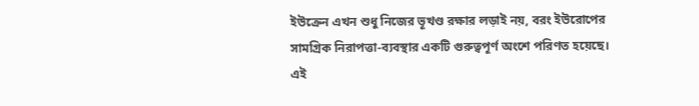ইউক্রেন এখন শুধু নিজের ভূখণ্ড রক্ষার লড়াই নয়, বরং ইউরোপের সামগ্রিক নিরাপত্তা-ব্যবস্থার একটি গুরুত্বপূর্ণ অংশে পরিণত হয়েছে। এই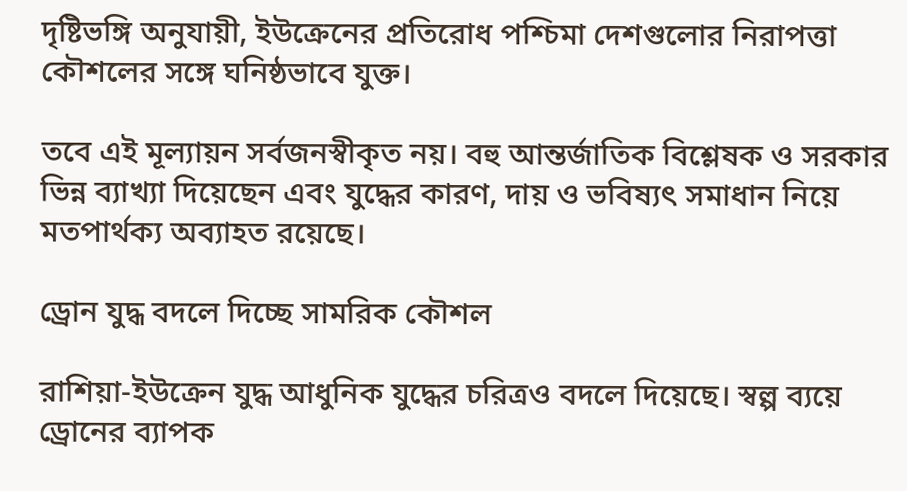দৃষ্টিভঙ্গি অনুযায়ী, ইউক্রেনের প্রতিরোধ পশ্চিমা দেশগুলোর নিরাপত্তা কৌশলের সঙ্গে ঘনিষ্ঠভাবে যুক্ত।

তবে এই মূল্যায়ন সর্বজনস্বীকৃত নয়। বহু আন্তর্জাতিক বিশ্লেষক ও সরকার ভিন্ন ব্যাখ্যা দিয়েছেন এবং যুদ্ধের কারণ, দায় ও ভবিষ্যৎ সমাধান নিয়ে মতপার্থক্য অব্যাহত রয়েছে।

ড্রোন যুদ্ধ বদলে দিচ্ছে সামরিক কৌশল

রাশিয়া-ইউক্রেন যুদ্ধ আধুনিক যুদ্ধের চরিত্রও বদলে দিয়েছে। স্বল্প ব্যয়ে ড্রোনের ব্যাপক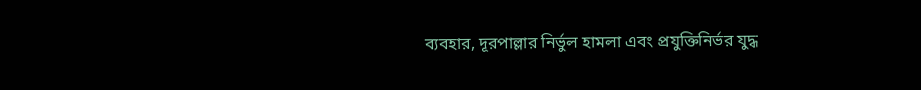ব্যবহার, দূরপাল্লার নির্ভুল হামলা এবং প্রযুক্তিনির্ভর যুদ্ধ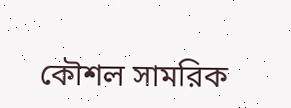কৌশল সামরিক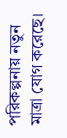পরিকল্পনায় নতুন মাত্রা যোগ করেছে।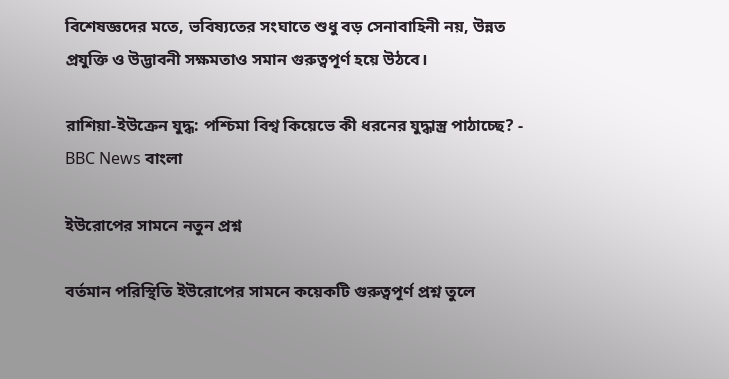বিশেষজ্ঞদের মতে, ভবিষ্যতের সংঘাতে শুধু বড় সেনাবাহিনী নয়, উন্নত প্রযুক্তি ও উদ্ভাবনী সক্ষমতাও সমান গুরুত্বপূর্ণ হয়ে উঠবে।

রাশিয়া-ইউক্রেন যুদ্ধ: পশ্চিমা বিশ্ব কিয়েভে কী ধরনের যুদ্ধাস্ত্র পাঠাচ্ছে? - BBC News বাংলা

ইউরোপের সামনে নতুন প্রশ্ন

বর্তমান পরিস্থিতি ইউরোপের সামনে কয়েকটি গুরুত্বপূর্ণ প্রশ্ন তুলে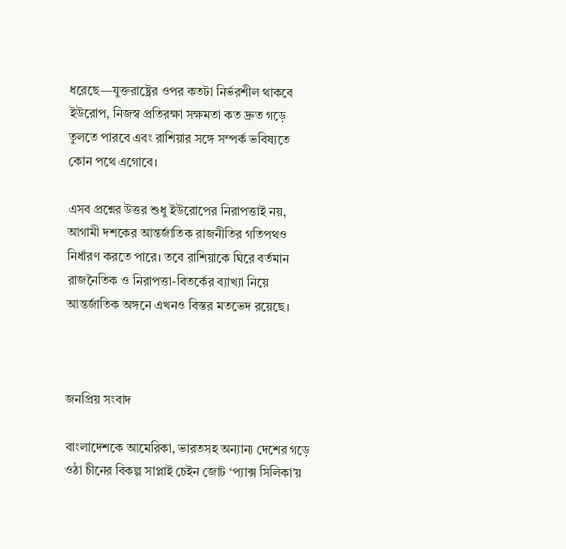ধরেছে—যুক্তরাষ্ট্রের ওপর কতটা নির্ভরশীল থাকবে ইউরোপ, নিজস্ব প্রতিরক্ষা সক্ষমতা কত দ্রুত গড়ে তুলতে পারবে এবং রাশিয়ার সঙ্গে সম্পর্ক ভবিষ্যতে কোন পথে এগোবে।

এসব প্রশ্নের উত্তর শুধু ইউরোপের নিরাপত্তাই নয়, আগামী দশকের আন্তর্জাতিক রাজনীতির গতিপথও নির্ধারণ করতে পারে। তবে রাশিয়াকে ঘিরে বর্তমান রাজনৈতিক ও নিরাপত্তা-বিতর্কের ব্যাখ্যা নিয়ে আন্তর্জাতিক অঙ্গনে এখনও বিস্তর মতভেদ রয়েছে।



জনপ্রিয় সংবাদ

বাংলাদেশকে আমেরিকা, ভারতসহ অন্যান্য দেশের গড়ে ওঠা চীনের বিকল্প সাপ্লাই চেইন জোট ‘প্যাক্স সিলিকা’য়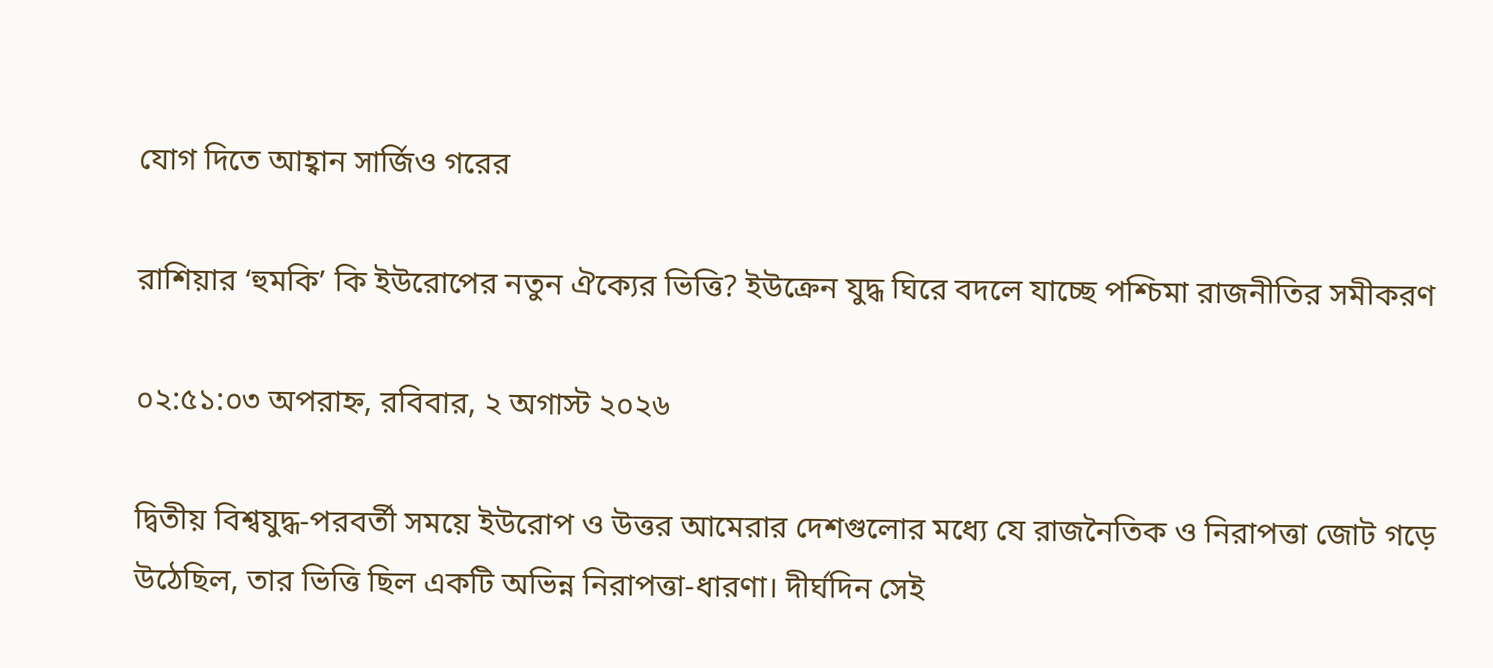যোগ দিতে আহ্বান সার্জিও গরের

রাশিয়ার ‘হুমকি’ কি ইউরোপের নতুন ঐক্যের ভিত্তি? ইউক্রেন যুদ্ধ ঘিরে বদলে যাচ্ছে পশ্চিমা রাজনীতির সমীকরণ

০২:৫১:০৩ অপরাহ্ন, রবিবার, ২ অগাস্ট ২০২৬

দ্বিতীয় বিশ্বযুদ্ধ-পরবর্তী সময়ে ইউরোপ ও উত্তর আমেরার দেশগুলোর মধ্যে যে রাজনৈতিক ও নিরাপত্তা জোট গড়ে উঠেছিল, তার ভিত্তি ছিল একটি অভিন্ন নিরাপত্তা-ধারণা। দীর্ঘদিন সেই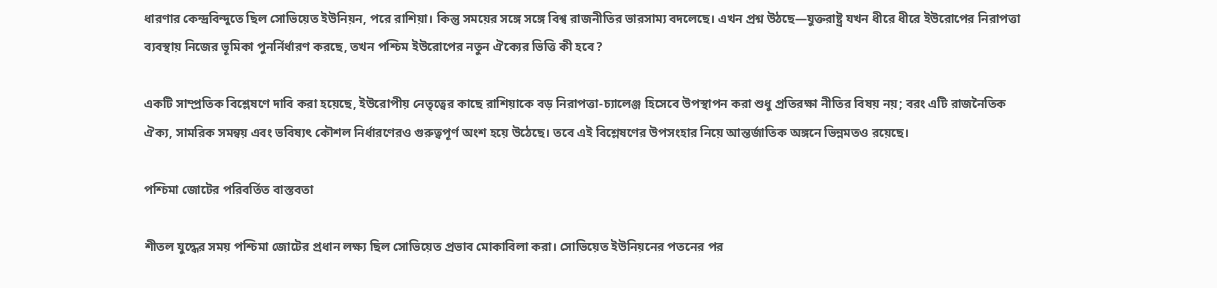ধারণার কেন্দ্রবিন্দুতে ছিল সোভিয়েত ইউনিয়ন, পরে রাশিয়া। কিন্তু সময়ের সঙ্গে সঙ্গে বিশ্ব রাজনীতির ভারসাম্য বদলেছে। এখন প্রশ্ন উঠছে—যুক্তরাষ্ট্র যখন ধীরে ধীরে ইউরোপের নিরাপত্তা ব্যবস্থায় নিজের ভূমিকা পুনর্নির্ধারণ করছে, তখন পশ্চিম ইউরোপের নতুন ঐক্যের ভিত্তি কী হবে?

একটি সাম্প্রতিক বিশ্লেষণে দাবি করা হয়েছে, ইউরোপীয় নেতৃত্বের কাছে রাশিয়াকে বড় নিরাপত্তা-চ্যালেঞ্জ হিসেবে উপস্থাপন করা শুধু প্রতিরক্ষা নীতির বিষয় নয়; বরং এটি রাজনৈতিক ঐক্য, সামরিক সমন্বয় এবং ভবিষ্যৎ কৌশল নির্ধারণেরও গুরুত্বপূর্ণ অংশ হয়ে উঠেছে। তবে এই বিশ্লেষণের উপসংহার নিয়ে আন্তর্জাতিক অঙ্গনে ভিন্নমতও রয়েছে।

পশ্চিমা জোটের পরিবর্তিত বাস্তবতা

শীতল যুদ্ধের সময় পশ্চিমা জোটের প্রধান লক্ষ্য ছিল সোভিয়েত প্রভাব মোকাবিলা করা। সোভিয়েত ইউনিয়নের পতনের পর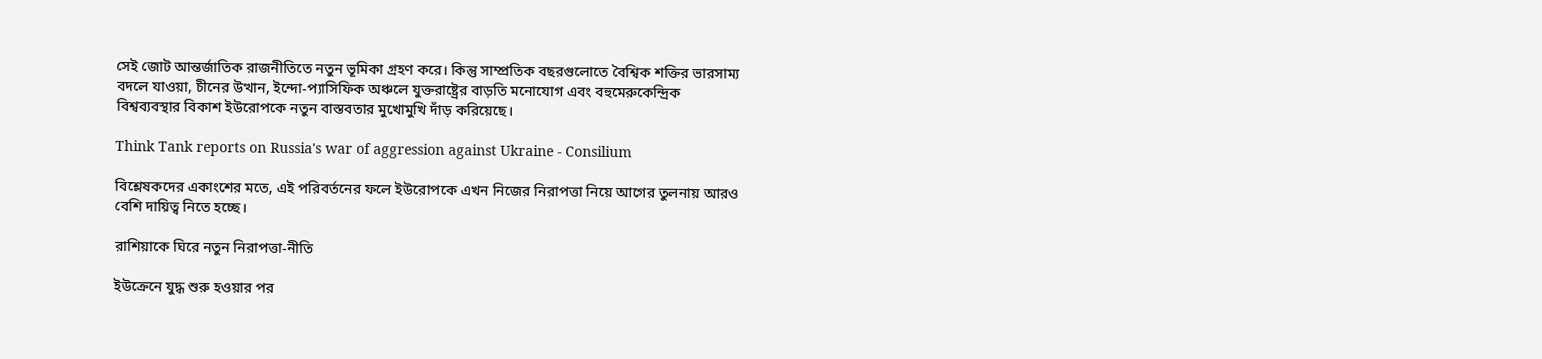সেই জোট আন্তর্জাতিক রাজনীতিতে নতুন ভূমিকা গ্রহণ করে। কিন্তু সাম্প্রতিক বছরগুলোতে বৈশ্বিক শক্তির ভারসাম্য বদলে যাওয়া, চীনের উত্থান, ইন্দো-প্যাসিফিক অঞ্চলে যুক্তরাষ্ট্রের বাড়তি মনোযোগ এবং বহুমেরুকেন্দ্রিক বিশ্বব্যবস্থার বিকাশ ইউরোপকে নতুন বাস্তবতার মুখোমুখি দাঁড় করিয়েছে।

Think Tank reports on Russia's war of aggression against Ukraine - Consilium

বিশ্লেষকদের একাংশের মতে, এই পরিবর্তনের ফলে ইউরোপকে এখন নিজের নিরাপত্তা নিয়ে আগের তুলনায় আরও বেশি দায়িত্ব নিতে হচ্ছে।

রাশিয়াকে ঘিরে নতুন নিরাপত্তা-নীতি

ইউক্রেনে যুদ্ধ শুরু হওয়ার পর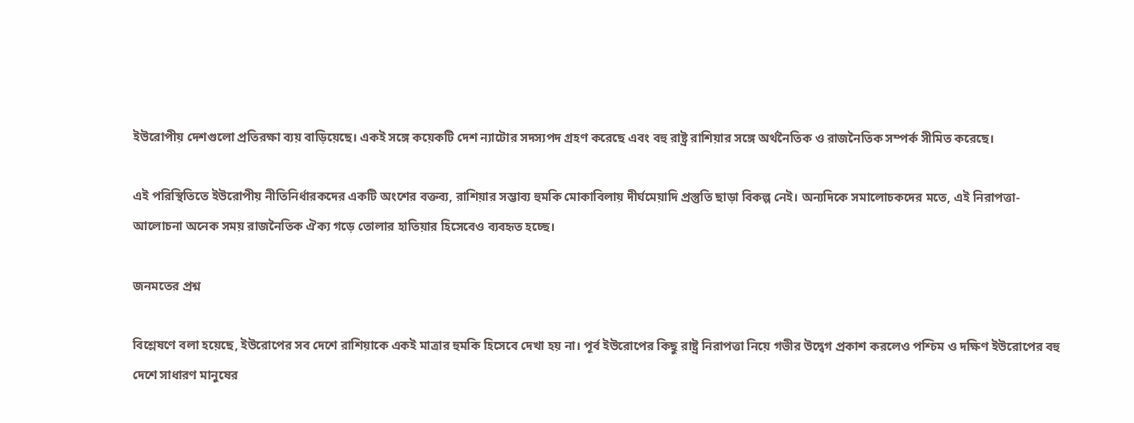ইউরোপীয় দেশগুলো প্রতিরক্ষা ব্যয় বাড়িয়েছে। একই সঙ্গে কয়েকটি দেশ ন্যাটোর সদস্যপদ গ্রহণ করেছে এবং বহু রাষ্ট্র রাশিয়ার সঙ্গে অর্থনৈতিক ও রাজনৈতিক সম্পর্ক সীমিত করেছে।

এই পরিস্থিতিতে ইউরোপীয় নীতিনির্ধারকদের একটি অংশের বক্তব্য, রাশিয়ার সম্ভাব্য হুমকি মোকাবিলায় দীর্ঘমেয়াদি প্রস্তুতি ছাড়া বিকল্প নেই। অন্যদিকে সমালোচকদের মতে, এই নিরাপত্তা-আলোচনা অনেক সময় রাজনৈতিক ঐক্য গড়ে তোলার হাতিয়ার হিসেবেও ব্যবহৃত হচ্ছে।

জনমতের প্রশ্ন

বিশ্লেষণে বলা হয়েছে, ইউরোপের সব দেশে রাশিয়াকে একই মাত্রার হুমকি হিসেবে দেখা হয় না। পূর্ব ইউরোপের কিছু রাষ্ট্র নিরাপত্তা নিয়ে গভীর উদ্বেগ প্রকাশ করলেও পশ্চিম ও দক্ষিণ ইউরোপের বহু দেশে সাধারণ মানুষের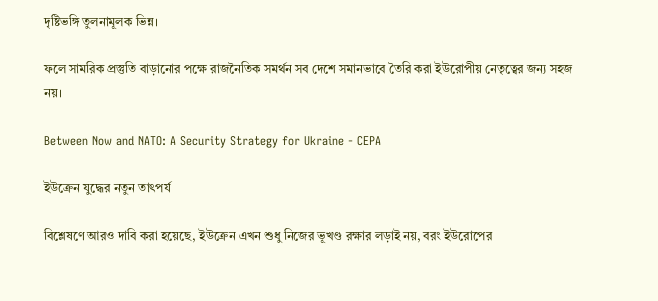দৃষ্টিভঙ্গি তুলনামূলক ভিন্ন।

ফলে সামরিক প্রস্তুতি বাড়ানোর পক্ষে রাজনৈতিক সমর্থন সব দেশে সমানভাবে তৈরি করা ইউরোপীয় নেতৃত্বের জন্য সহজ নয়।

Between Now and NATO: A Security Strategy for Ukraine - CEPA

ইউক্রেন যুদ্ধের নতুন তাৎপর্য

বিশ্লেষণে আরও দাবি করা হয়েছে, ইউক্রেন এখন শুধু নিজের ভূখণ্ড রক্ষার লড়াই নয়, বরং ইউরোপের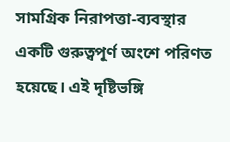সামগ্রিক নিরাপত্তা-ব্যবস্থার একটি গুরুত্বপূর্ণ অংশে পরিণত হয়েছে। এই দৃষ্টিভঙ্গি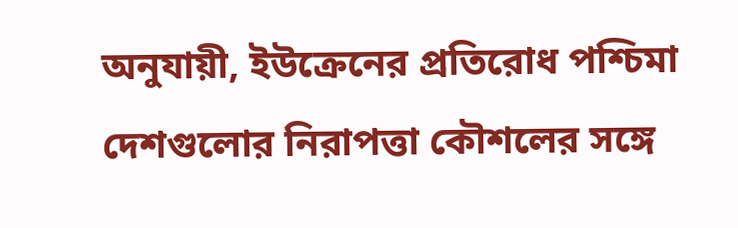অনুযায়ী, ইউক্রেনের প্রতিরোধ পশ্চিমা দেশগুলোর নিরাপত্তা কৌশলের সঙ্গে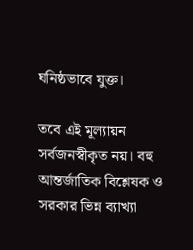ঘনিষ্ঠভাবে যুক্ত।

তবে এই মূল্যায়ন সর্বজনস্বীকৃত নয়। বহু আন্তর্জাতিক বিশ্লেষক ও সরকার ভিন্ন ব্যাখ্যা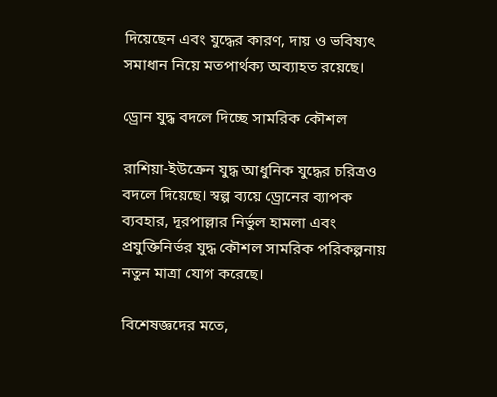দিয়েছেন এবং যুদ্ধের কারণ, দায় ও ভবিষ্যৎ সমাধান নিয়ে মতপার্থক্য অব্যাহত রয়েছে।

ড্রোন যুদ্ধ বদলে দিচ্ছে সামরিক কৌশল

রাশিয়া-ইউক্রেন যুদ্ধ আধুনিক যুদ্ধের চরিত্রও বদলে দিয়েছে। স্বল্প ব্যয়ে ড্রোনের ব্যাপক ব্যবহার, দূরপাল্লার নির্ভুল হামলা এবং প্রযুক্তিনির্ভর যুদ্ধ কৌশল সামরিক পরিকল্পনায় নতুন মাত্রা যোগ করেছে।

বিশেষজ্ঞদের মতে,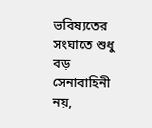ভবিষ্যতের সংঘাতে শুধু বড় সেনাবাহিনী নয়,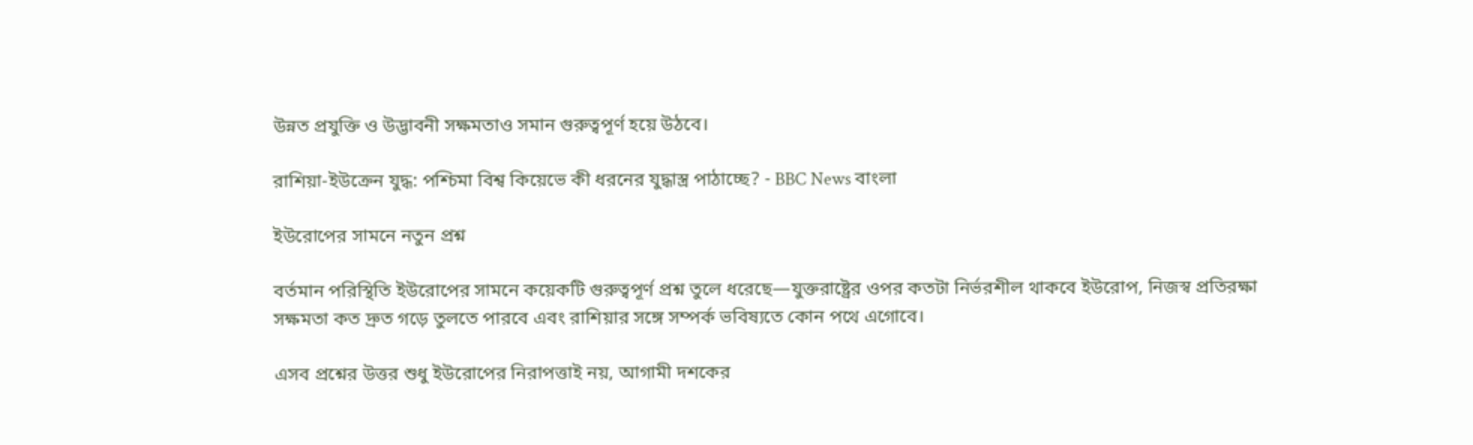উন্নত প্রযুক্তি ও উদ্ভাবনী সক্ষমতাও সমান গুরুত্বপূর্ণ হয়ে উঠবে।

রাশিয়া-ইউক্রেন যুদ্ধ: পশ্চিমা বিশ্ব কিয়েভে কী ধরনের যুদ্ধাস্ত্র পাঠাচ্ছে? - BBC News বাংলা

ইউরোপের সামনে নতুন প্রশ্ন

বর্তমান পরিস্থিতি ইউরোপের সামনে কয়েকটি গুরুত্বপূর্ণ প্রশ্ন তুলে ধরেছে—যুক্তরাষ্ট্রের ওপর কতটা নির্ভরশীল থাকবে ইউরোপ, নিজস্ব প্রতিরক্ষা সক্ষমতা কত দ্রুত গড়ে তুলতে পারবে এবং রাশিয়ার সঙ্গে সম্পর্ক ভবিষ্যতে কোন পথে এগোবে।

এসব প্রশ্নের উত্তর শুধু ইউরোপের নিরাপত্তাই নয়, আগামী দশকের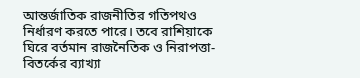আন্তর্জাতিক রাজনীতির গতিপথও নির্ধারণ করতে পারে। তবে রাশিয়াকে ঘিরে বর্তমান রাজনৈতিক ও নিরাপত্তা-বিতর্কের ব্যাখ্যা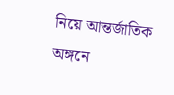নিয়ে আন্তর্জাতিক অঙ্গনে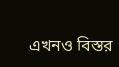এখনও বিস্তর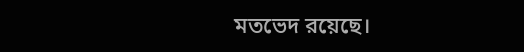মতভেদ রয়েছে।